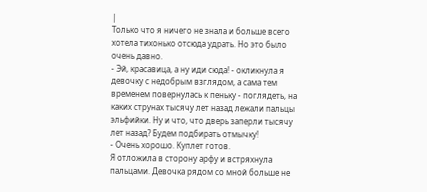|
Только что я ничего не знала и больше всего хотела тихонько отсюда удрать. Но это было очень давно.
- Эй, красавица, а ну иди сюда! - окликнула я девочку с недобрым взглядом, а сама тем временем повернулась к пеньку - поглядеть, на каких струнах тысячу лет назад лежали пальцы эльфийки. Ну и что, что дверь заперли тысячу лет назад? Будем подбирать отмычку!
- Очень хорошо. Куплет готов.
Я отложила в сторону арфу и встряхнула пальцами. Девочка рядом со мной больше не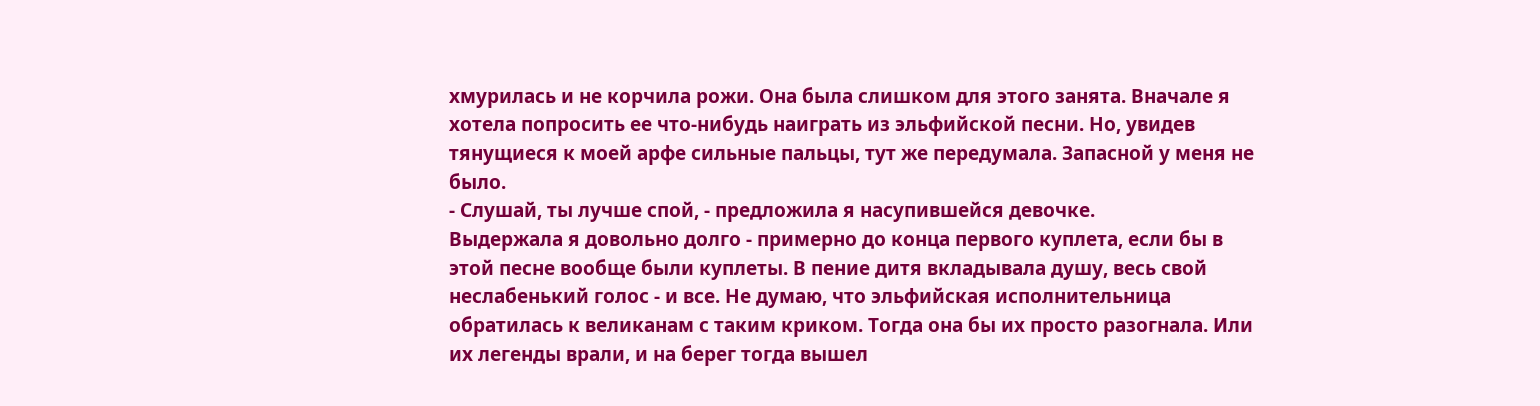хмурилась и не корчила рожи. Она была слишком для этого занята. Вначале я хотела попросить ее что-нибудь наиграть из эльфийской песни. Но, увидев тянущиеся к моей арфе сильные пальцы, тут же передумала. Запасной у меня не было.
- Слушай, ты лучше спой, - предложила я насупившейся девочке.
Выдержала я довольно долго - примерно до конца первого куплета, если бы в этой песне вообще были куплеты. В пение дитя вкладывала душу, весь свой неслабенький голос - и все. Не думаю, что эльфийская исполнительница обратилась к великанам с таким криком. Тогда она бы их просто разогнала. Или их легенды врали, и на берег тогда вышел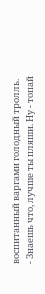воспитанный варгами голодный тролль.
- Знаешь что, лучше ты пляши. Ну - топай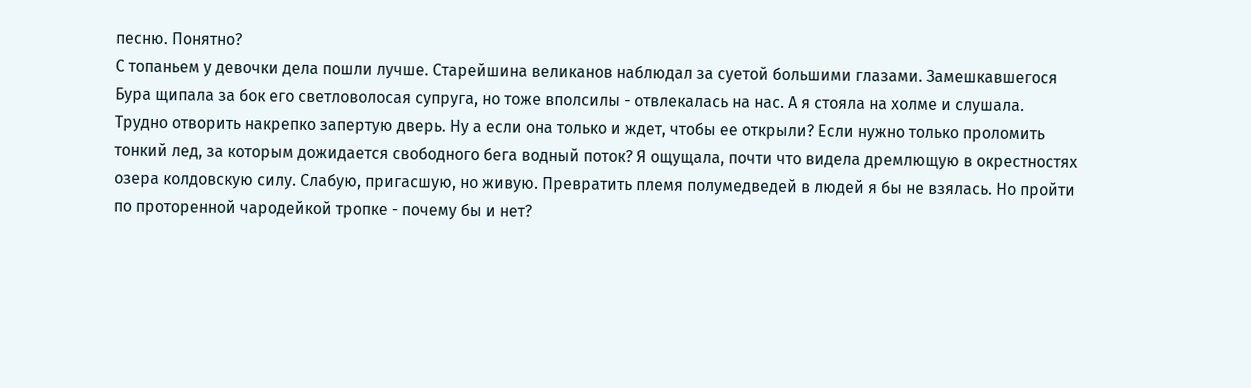песню. Понятно?
С топаньем у девочки дела пошли лучше. Старейшина великанов наблюдал за суетой большими глазами. Замешкавшегося Бура щипала за бок его светловолосая супруга, но тоже вполсилы - отвлекалась на нас. А я стояла на холме и слушала.
Трудно отворить накрепко запертую дверь. Ну а если она только и ждет, чтобы ее открыли? Если нужно только проломить тонкий лед, за которым дожидается свободного бега водный поток? Я ощущала, почти что видела дремлющую в окрестностях озера колдовскую силу. Слабую, пригасшую, но живую. Превратить племя полумедведей в людей я бы не взялась. Но пройти по проторенной чародейкой тропке - почему бы и нет?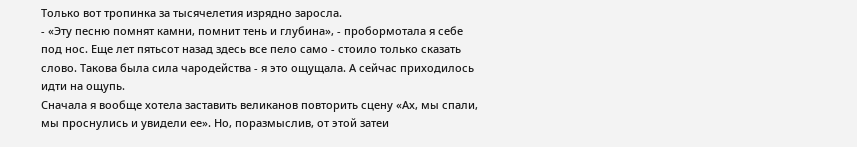Только вот тропинка за тысячелетия изрядно заросла.
- «Эту песню помнят камни, помнит тень и глубина», - пробормотала я себе под нос. Еще лет пятьсот назад здесь все пело само - стоило только сказать слово. Такова была сила чародейства - я это ощущала. А сейчас приходилось идти на ощупь.
Сначала я вообще хотела заставить великанов повторить сцену «Ах, мы спали, мы проснулись и увидели ее». Но, поразмыслив, от этой затеи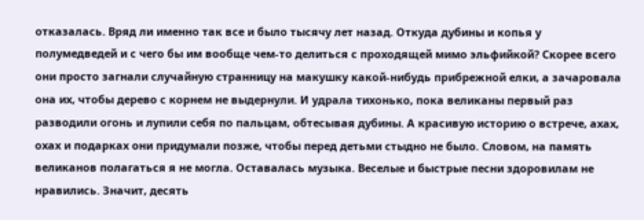отказалась. Вряд ли именно так все и было тысячу лет назад. Откуда дубины и копья у полумедведей и с чего бы им вообще чем-то делиться с проходящей мимо эльфийкой? Скорее всего они просто загнали случайную странницу на макушку какой-нибудь прибрежной елки, а зачаровала она их, чтобы дерево с корнем не выдернули. И удрала тихонько, пока великаны первый раз разводили огонь и лупили себя по пальцам, обтесывая дубины. А красивую историю о встрече, ахах, охах и подарках они придумали позже, чтобы перед детьми стыдно не было. Словом, на память великанов полагаться я не могла. Оставалась музыка. Веселые и быстрые песни здоровилам не нравились. Значит, десять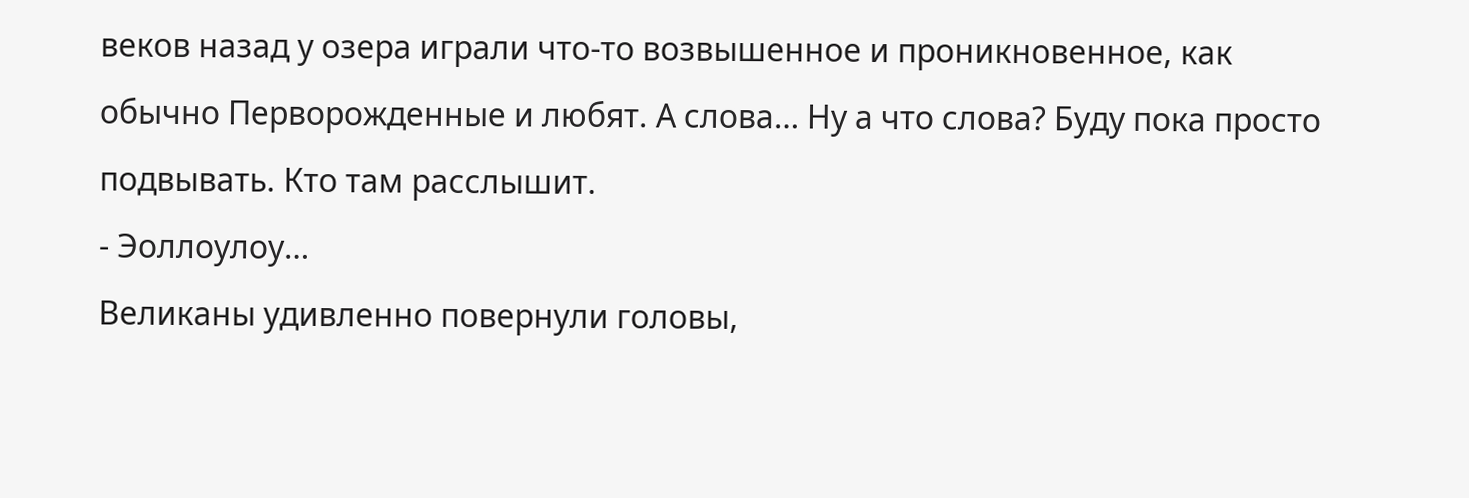веков назад у озера играли что-то возвышенное и проникновенное, как обычно Перворожденные и любят. А слова… Ну а что слова? Буду пока просто подвывать. Кто там расслышит.
- Эоллоулоу…
Великаны удивленно повернули головы,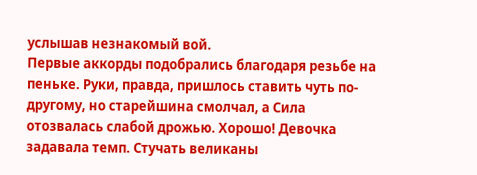услышав незнакомый вой.
Первые аккорды подобрались благодаря резьбе на пеньке. Руки, правда, пришлось ставить чуть по-другому, но старейшина смолчал, а Сила отозвалась слабой дрожью. Хорошо! Девочка задавала темп. Стучать великаны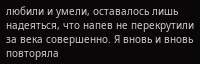любили и умели, оставалось лишь надеяться, что напев не перекрутили за века совершенно. Я вновь и вновь повторяла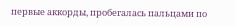первые аккорды, пробегалась пальцами по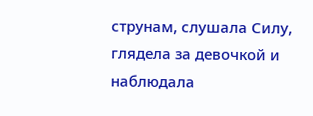струнам, слушала Силу, глядела за девочкой и наблюдала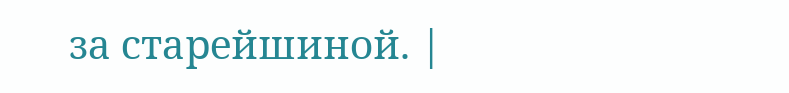за старейшиной. |